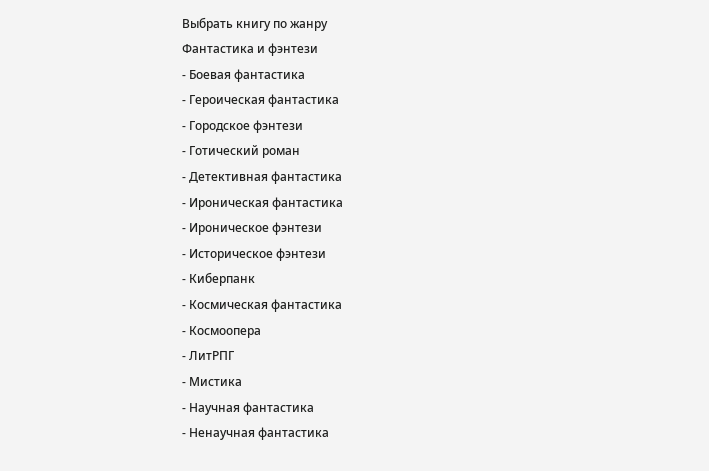Выбрать книгу по жанру
Фантастика и фэнтези
- Боевая фантастика
- Героическая фантастика
- Городское фэнтези
- Готический роман
- Детективная фантастика
- Ироническая фантастика
- Ироническое фэнтези
- Историческое фэнтези
- Киберпанк
- Космическая фантастика
- Космоопера
- ЛитРПГ
- Мистика
- Научная фантастика
- Ненаучная фантастика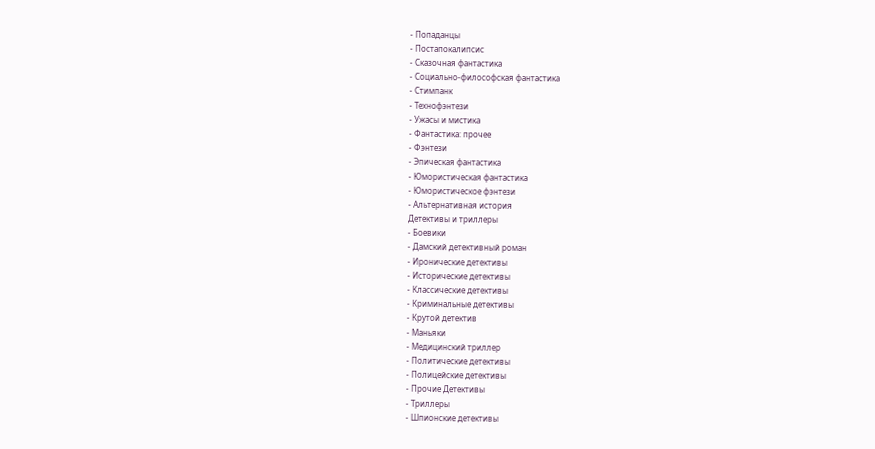- Попаданцы
- Постапокалипсис
- Сказочная фантастика
- Социально-философская фантастика
- Стимпанк
- Технофэнтези
- Ужасы и мистика
- Фантастика: прочее
- Фэнтези
- Эпическая фантастика
- Юмористическая фантастика
- Юмористическое фэнтези
- Альтернативная история
Детективы и триллеры
- Боевики
- Дамский детективный роман
- Иронические детективы
- Исторические детективы
- Классические детективы
- Криминальные детективы
- Крутой детектив
- Маньяки
- Медицинский триллер
- Политические детективы
- Полицейские детективы
- Прочие Детективы
- Триллеры
- Шпионские детективы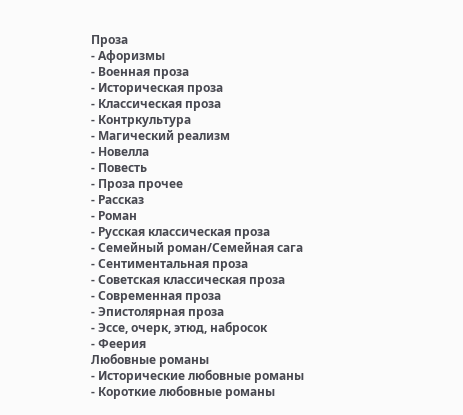Проза
- Афоризмы
- Военная проза
- Историческая проза
- Классическая проза
- Контркультура
- Магический реализм
- Новелла
- Повесть
- Проза прочее
- Рассказ
- Роман
- Русская классическая проза
- Семейный роман/Семейная сага
- Сентиментальная проза
- Советская классическая проза
- Современная проза
- Эпистолярная проза
- Эссе, очерк, этюд, набросок
- Феерия
Любовные романы
- Исторические любовные романы
- Короткие любовные романы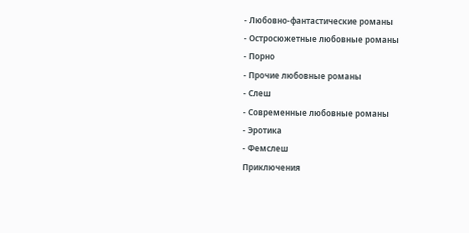- Любовно-фантастические романы
- Остросюжетные любовные романы
- Порно
- Прочие любовные романы
- Слеш
- Современные любовные романы
- Эротика
- Фемслеш
Приключения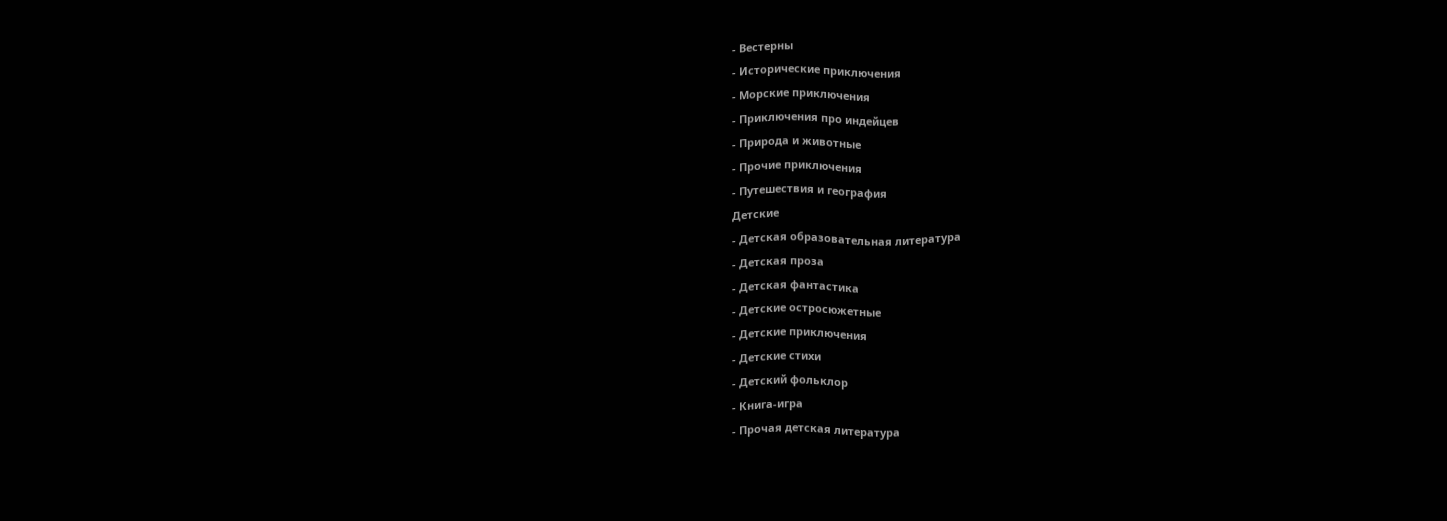- Вестерны
- Исторические приключения
- Морские приключения
- Приключения про индейцев
- Природа и животные
- Прочие приключения
- Путешествия и география
Детские
- Детская образовательная литература
- Детская проза
- Детская фантастика
- Детские остросюжетные
- Детские приключения
- Детские стихи
- Детский фольклор
- Книга-игра
- Прочая детская литература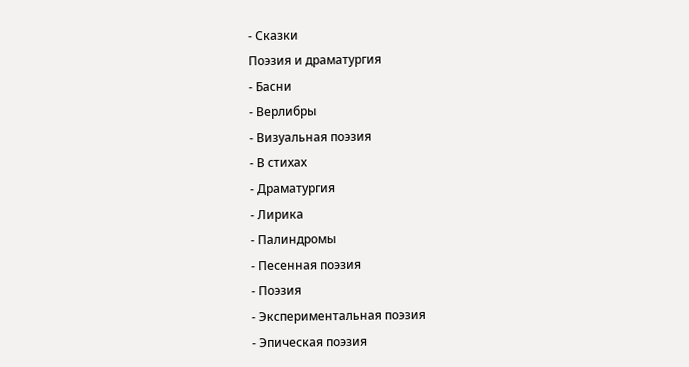- Сказки
Поэзия и драматургия
- Басни
- Верлибры
- Визуальная поэзия
- В стихах
- Драматургия
- Лирика
- Палиндромы
- Песенная поэзия
- Поэзия
- Экспериментальная поэзия
- Эпическая поэзия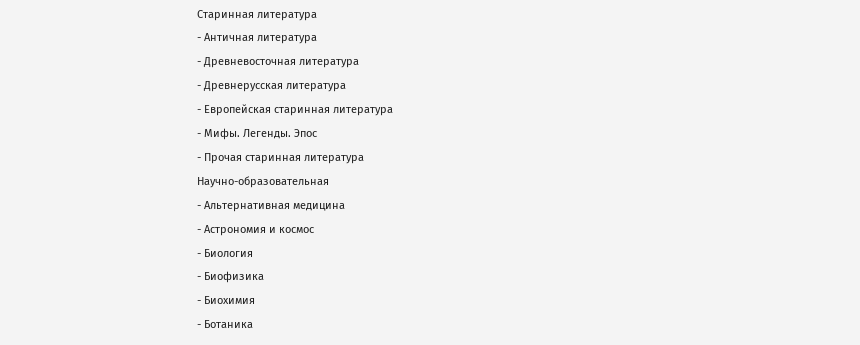Старинная литература
- Античная литература
- Древневосточная литература
- Древнерусская литература
- Европейская старинная литература
- Мифы. Легенды. Эпос
- Прочая старинная литература
Научно-образовательная
- Альтернативная медицина
- Астрономия и космос
- Биология
- Биофизика
- Биохимия
- Ботаника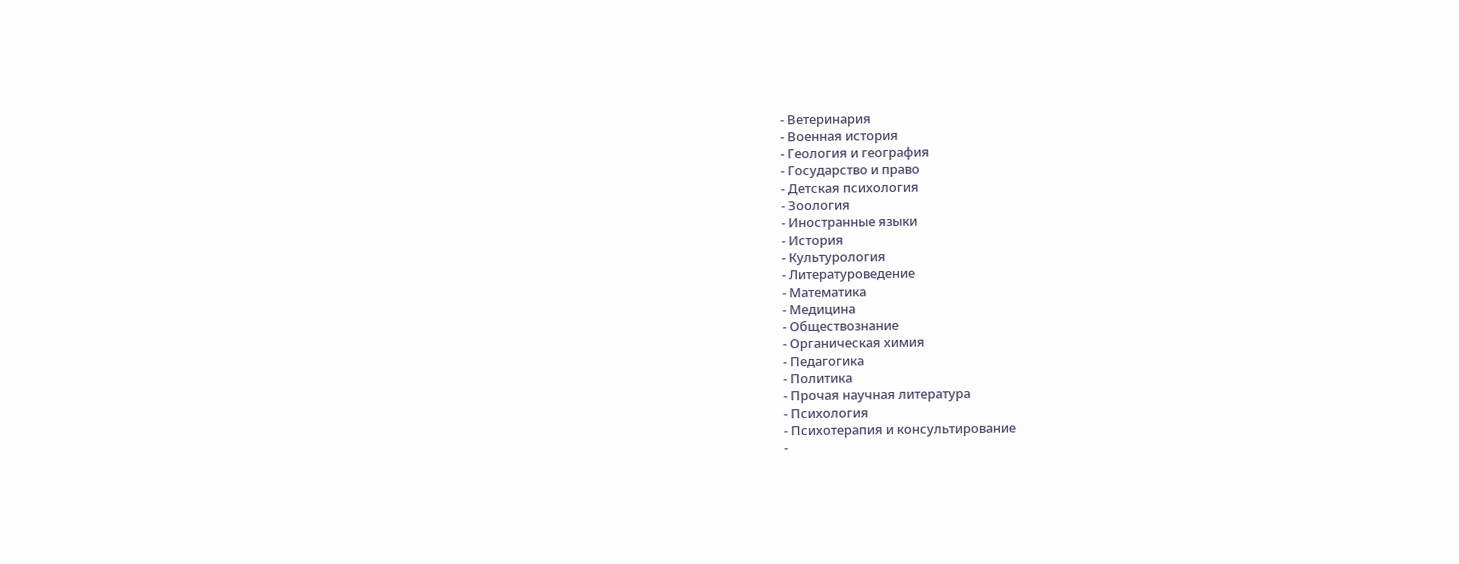- Ветеринария
- Военная история
- Геология и география
- Государство и право
- Детская психология
- Зоология
- Иностранные языки
- История
- Культурология
- Литературоведение
- Математика
- Медицина
- Обществознание
- Органическая химия
- Педагогика
- Политика
- Прочая научная литература
- Психология
- Психотерапия и консультирование
-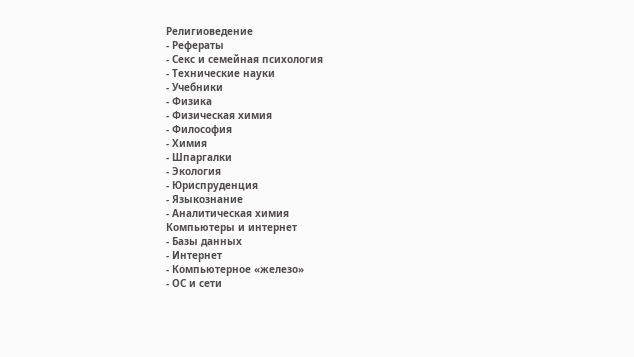Религиоведение
- Рефераты
- Секс и семейная психология
- Технические науки
- Учебники
- Физика
- Физическая химия
- Философия
- Химия
- Шпаргалки
- Экология
- Юриспруденция
- Языкознание
- Аналитическая химия
Компьютеры и интернет
- Базы данных
- Интернет
- Компьютерное «железо»
- ОС и сети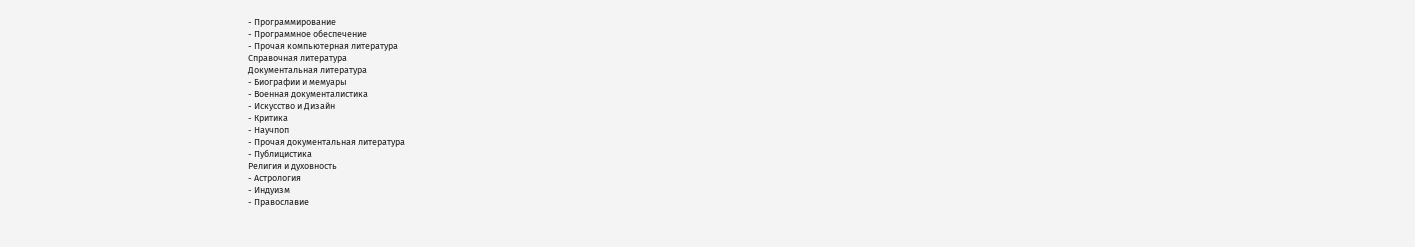- Программирование
- Программное обеспечение
- Прочая компьютерная литература
Справочная литература
Документальная литература
- Биографии и мемуары
- Военная документалистика
- Искусство и Дизайн
- Критика
- Научпоп
- Прочая документальная литература
- Публицистика
Религия и духовность
- Астрология
- Индуизм
- Православие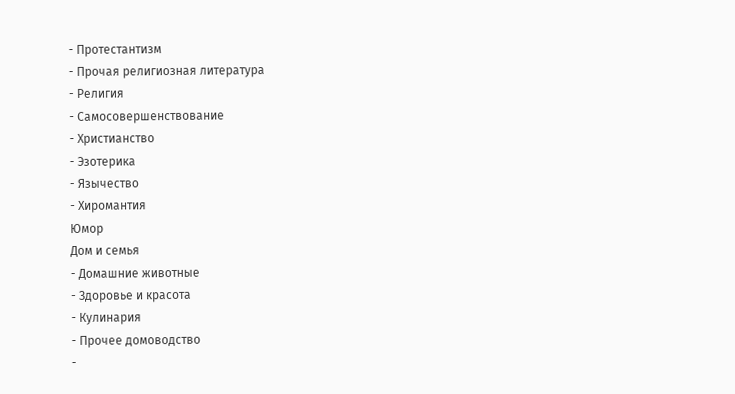- Протестантизм
- Прочая религиозная литература
- Религия
- Самосовершенствование
- Христианство
- Эзотерика
- Язычество
- Хиромантия
Юмор
Дом и семья
- Домашние животные
- Здоровье и красота
- Кулинария
- Прочее домоводство
-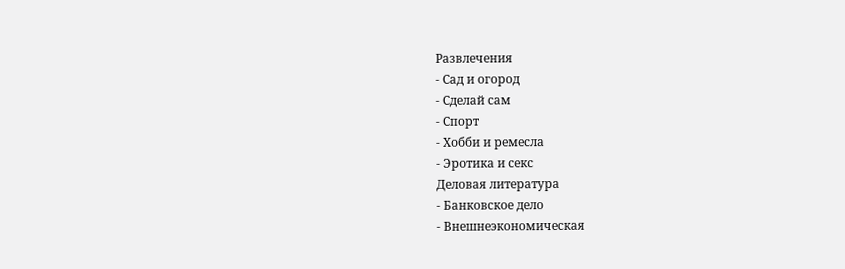Развлечения
- Сад и огород
- Сделай сам
- Спорт
- Хобби и ремесла
- Эротика и секс
Деловая литература
- Банковское дело
- Внешнеэкономическая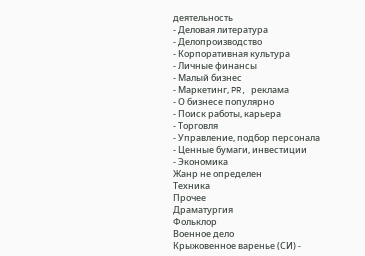деятельность
- Деловая литература
- Делопроизводство
- Корпоративная культура
- Личные финансы
- Малый бизнес
- Маркетинг, PR, реклама
- О бизнесе популярно
- Поиск работы, карьера
- Торговля
- Управление, подбор персонала
- Ценные бумаги, инвестиции
- Экономика
Жанр не определен
Техника
Прочее
Драматургия
Фольклор
Военное дело
Крыжовенное варенье (СИ) -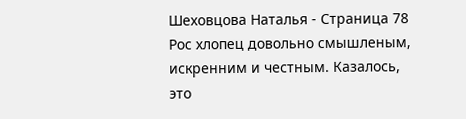Шеховцова Наталья - Страница 78
Рос хлопец довольно смышленым, искренним и честным. Казалось, это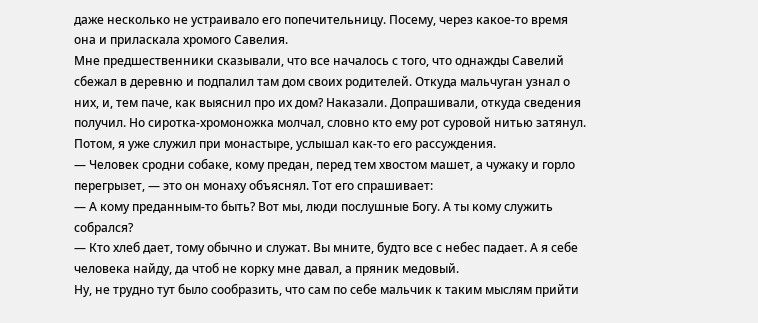даже несколько не устраивало его попечительницу. Посему, через какое-то время она и приласкала хромого Савелия.
Мне предшественники сказывали, что все началось с того, что однажды Савелий сбежал в деревню и подпалил там дом своих родителей. Откуда мальчуган узнал о них, и, тем паче, как выяснил про их дом? Наказали. Допрашивали, откуда сведения получил. Но сиротка-хромоножка молчал, словно кто ему рот суровой нитью затянул.
Потом, я уже служил при монастыре, услышал как-то его рассуждения.
— Человек сродни собаке, кому предан, перед тем хвостом машет, а чужаку и горло перегрызет, — это он монаху объяснял. Тот его спрашивает:
— А кому преданным-то быть? Вот мы, люди послушные Богу. А ты кому служить собрался?
— Кто хлеб дает, тому обычно и служат. Вы мните, будто все с небес падает. А я себе человека найду, да чтоб не корку мне давал, а пряник медовый.
Ну, не трудно тут было сообразить, что сам по себе мальчик к таким мыслям прийти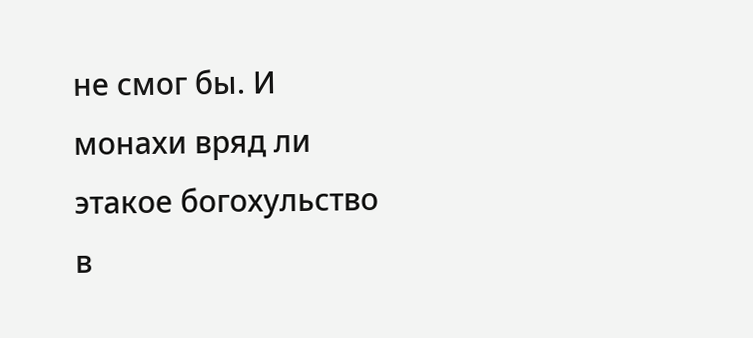не смог бы. И монахи вряд ли этакое богохульство в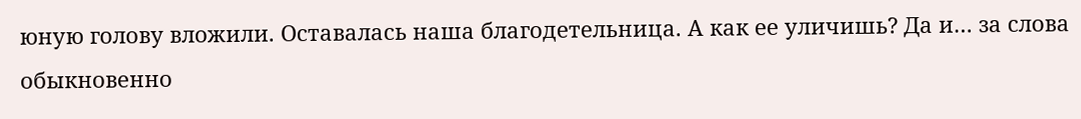юную голову вложили. Оставалась наша благодетельница. А как ее уличишь? Да и… за слова обыкновенно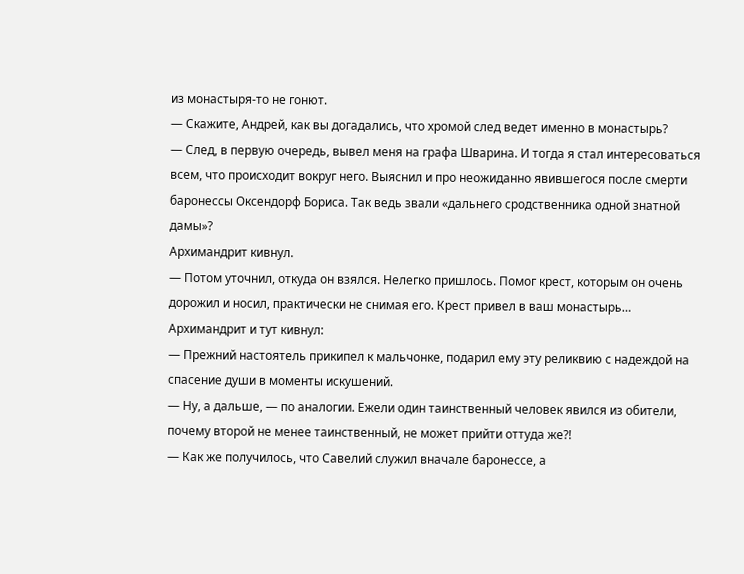из монастыря-то не гонют.
— Скажите, Андрей, как вы догадались, что хромой след ведет именно в монастырь?
— След, в первую очередь, вывел меня на графа Шварина. И тогда я стал интересоваться всем, что происходит вокруг него. Выяснил и про неожиданно явившегося после смерти баронессы Оксендорф Бориса. Так ведь звали «дальнего сродственника одной знатной дамы»?
Архимандрит кивнул.
— Потом уточнил, откуда он взялся. Нелегко пришлось. Помог крест, которым он очень дорожил и носил, практически не снимая его. Крест привел в ваш монастырь…
Архимандрит и тут кивнул:
— Прежний настоятель прикипел к мальчонке, подарил ему эту реликвию с надеждой на спасение души в моменты искушений.
— Ну, а дальше, — по аналогии. Ежели один таинственный человек явился из обители, почему второй не менее таинственный, не может прийти оттуда же?!
— Как же получилось, что Савелий служил вначале баронессе, а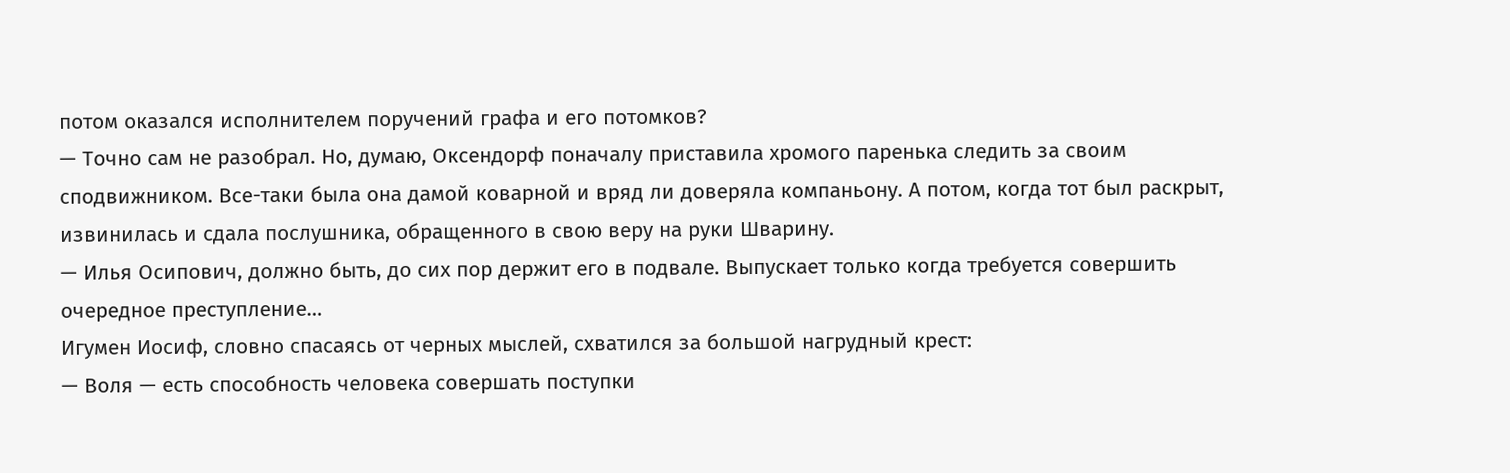потом оказался исполнителем поручений графа и его потомков?
— Точно сам не разобрал. Но, думаю, Оксендорф поначалу приставила хромого паренька следить за своим сподвижником. Все-таки была она дамой коварной и вряд ли доверяла компаньону. А потом, когда тот был раскрыт, извинилась и сдала послушника, обращенного в свою веру на руки Шварину.
— Илья Осипович, должно быть, до сих пор держит его в подвале. Выпускает только когда требуется совершить очередное преступление…
Игумен Иосиф, словно спасаясь от черных мыслей, схватился за большой нагрудный крест:
— Воля — есть способность человека совершать поступки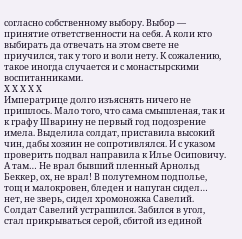согласно собственному выбору. Выбор — принятие ответственности на себя. А коли кто выбирать да отвечать на этом свете не приучился, так у того и воли нету. К сожалению, такое иногда случается и с монастырскими воспитанниками.
Х Х Х Х Х
Императрице долго изъяснять ничего не пришлось. Мало того, что сама смышленая, так и к графу Шварину не первый год подозрение имела. Выделила солдат, приставила высокий чин, дабы хозяин не сопротивлялся. И с указом проверить подвал направила к Илье Осиповичу.
А там… Не врал бывший пленный Арнольд Беккер, ох, не врал! В полутемном подполье, тощ и малокровен, бледен и напуган сидел… нет, не зверь, сидел хромоножка Савелий.
Солдат Савелий устрашился. Забился в угол, стал прикрываться серой, сбитой из единой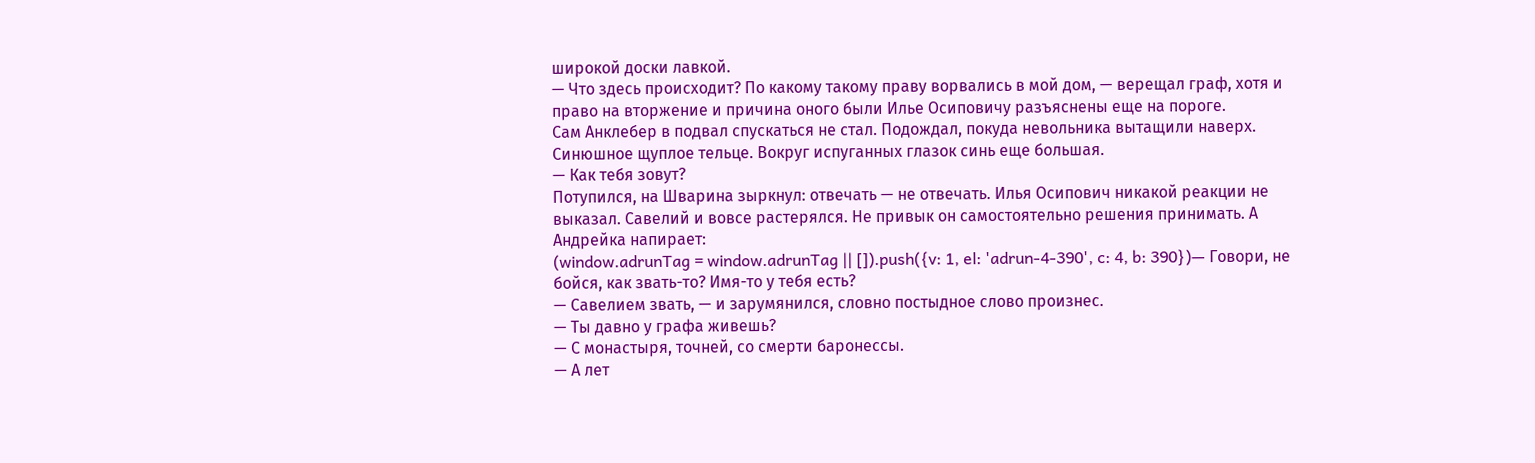широкой доски лавкой.
— Что здесь происходит? По какому такому праву ворвались в мой дом, — верещал граф, хотя и право на вторжение и причина оного были Илье Осиповичу разъяснены еще на пороге.
Сам Анклебер в подвал спускаться не стал. Подождал, покуда невольника вытащили наверх.
Синюшное щуплое тельце. Вокруг испуганных глазок синь еще большая.
— Как тебя зовут?
Потупился, на Шварина зыркнул: отвечать — не отвечать. Илья Осипович никакой реакции не выказал. Савелий и вовсе растерялся. Не привык он самостоятельно решения принимать. А Андрейка напирает:
(window.adrunTag = window.adrunTag || []).push({v: 1, el: 'adrun-4-390', c: 4, b: 390})— Говори, не бойся, как звать-то? Имя-то у тебя есть?
— Савелием звать, — и зарумянился, словно постыдное слово произнес.
— Ты давно у графа живешь?
— С монастыря, точней, со смерти баронессы.
— А лет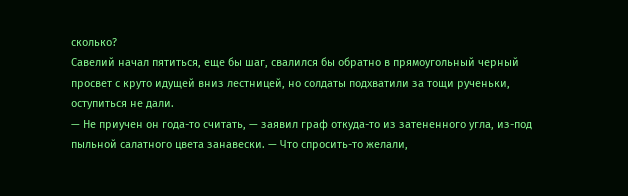сколько?
Савелий начал пятиться, еще бы шаг, свалился бы обратно в прямоугольный черный просвет с круто идущей вниз лестницей, но солдаты подхватили за тощи рученьки, оступиться не дали.
— Не приучен он года-то считать, — заявил граф откуда-то из затененного угла, из-под пыльной салатного цвета занавески. — Что спросить-то желали,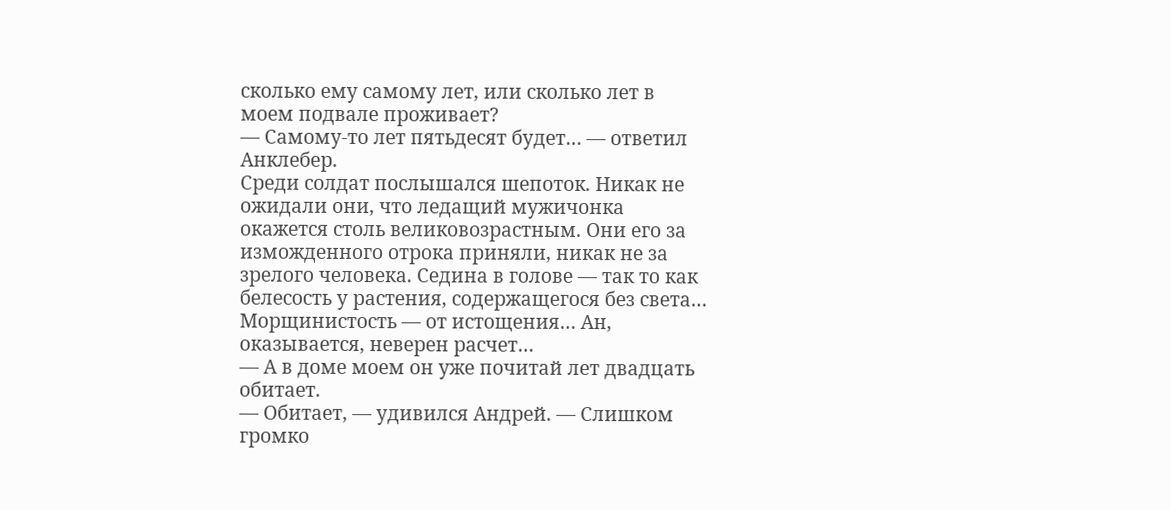сколько ему самому лет, или сколько лет в моем подвале проживает?
— Самому-то лет пятьдесят будет… — ответил Анклебер.
Среди солдат послышался шепоток. Никак не ожидали они, что ледащий мужичонка окажется столь великовозрастным. Они его за изможденного отрока приняли, никак не за зрелого человека. Седина в голове — так то как белесость у растения, содержащегося без света… Морщинистость — от истощения… Ан, оказывается, неверен расчет…
— А в доме моем он уже почитай лет двадцать обитает.
— Обитает, — удивился Андрей. — Слишком громко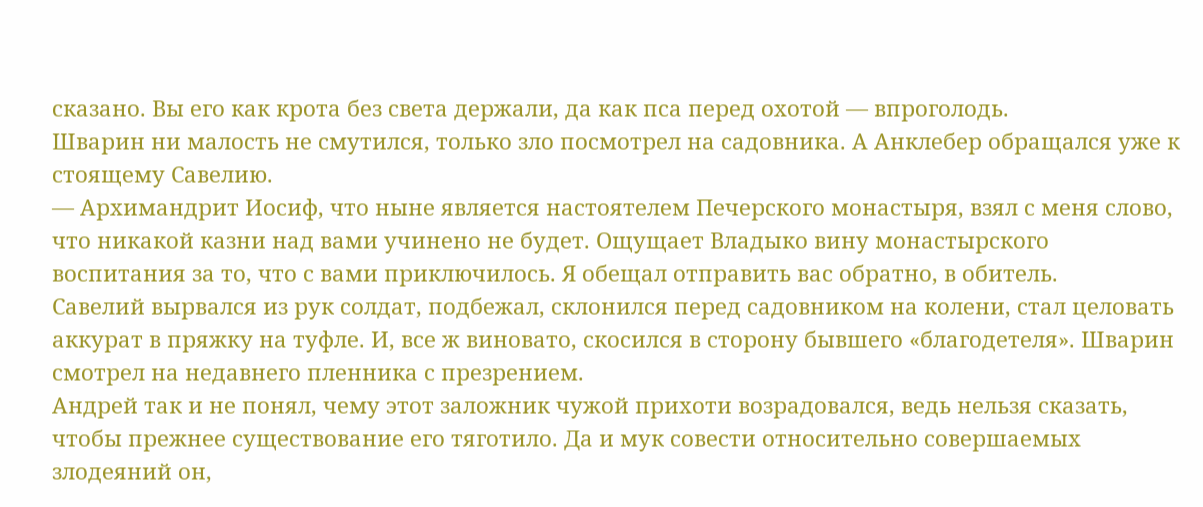сказано. Вы его как крота без света держали, да как пса перед охотой — впроголодь.
Шварин ни малость не смутился, только зло посмотрел на садовника. А Анклебер обращался уже к стоящему Савелию.
— Архимандрит Иосиф, что ныне является настоятелем Печерского монастыря, взял с меня слово, что никакой казни над вами учинено не будет. Ощущает Владыко вину монастырского воспитания за то, что с вами приключилось. Я обещал отправить вас обратно, в обитель.
Савелий вырвался из рук солдат, подбежал, склонился перед садовником на колени, стал целовать аккурат в пряжку на туфле. И, все ж виновато, скосился в сторону бывшего «благодетеля». Шварин смотрел на недавнего пленника с презрением.
Андрей так и не понял, чему этот заложник чужой прихоти возрадовался, ведь нельзя сказать, чтобы прежнее существование его тяготило. Да и мук совести относительно совершаемых злодеяний он,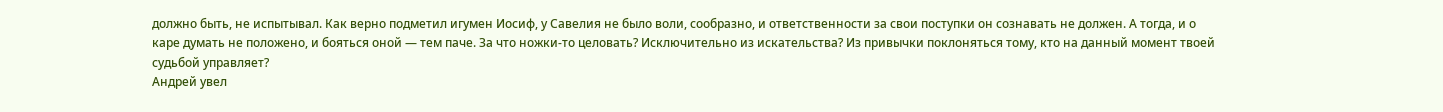должно быть, не испытывал. Как верно подметил игумен Иосиф, у Савелия не было воли, сообразно, и ответственности за свои поступки он сознавать не должен. А тогда, и о каре думать не положено, и бояться оной — тем паче. За что ножки-то целовать? Исключительно из искательства? Из привычки поклоняться тому, кто на данный момент твоей судьбой управляет?
Андрей увел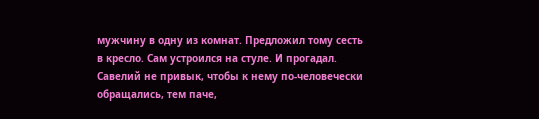мужчину в одну из комнат. Предложил тому сесть в кресло. Сам устроился на стуле. И прогадал. Савелий не привык, чтобы к нему по-человечески обращались, тем паче,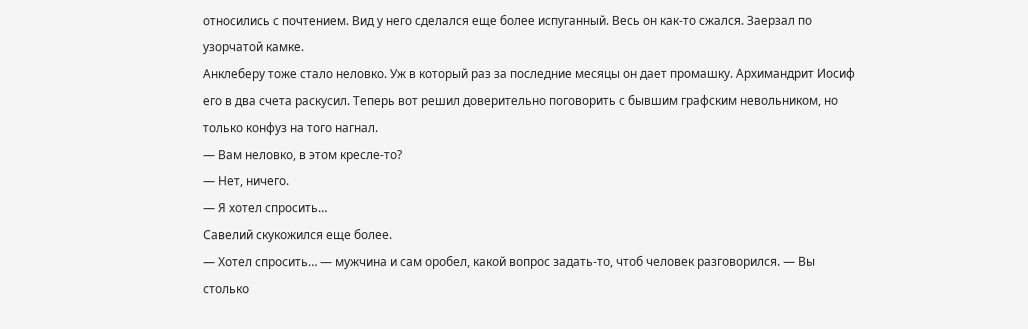относились с почтением. Вид у него сделался еще более испуганный. Весь он как-то сжался. Заерзал по узорчатой камке.
Анклеберу тоже стало неловко. Уж в который раз за последние месяцы он дает промашку. Архимандрит Иосиф его в два счета раскусил. Теперь вот решил доверительно поговорить с бывшим графским невольником, но только конфуз на того нагнал.
— Вам неловко, в этом кресле-то?
— Нет, ничего.
— Я хотел спросить…
Савелий скукожился еще более.
— Хотел спросить… — мужчина и сам оробел, какой вопрос задать-то, чтоб человек разговорился. — Вы столько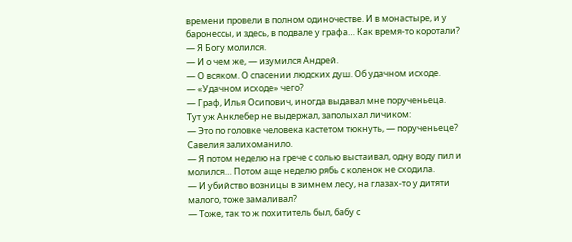времени провели в полном одиночестве. И в монастыре, и у баронессы, и здесь, в подвале у графа… Как время-то коротали?
— Я Богу молился.
— И о чем же, — изумился Андрей.
— О всяком. О спасении людских душ. Об удачном исходе.
— «Удачном исходе» чего?
— Граф, Илья Осипович, иногда выдавал мне порученьеца.
Тут уж Анклебер не выдержал, заполыхал личиком:
— Это по головке человека кастетом тюкнуть, — порученьеце?
Савелия залихоманило.
— Я потом неделю на грече с солью выстаивал, одну воду пил и молился… Потом аще неделю рябь с коленок не сходила.
— И убийство возницы в зимнем лесу, на глазах-то у дитяти малого, тоже замаливал?
— Тоже, так то ж похититель был, бабу с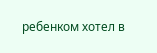ребенком хотел в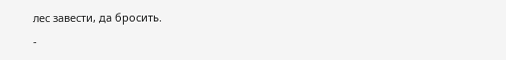лес завести, да бросить.
-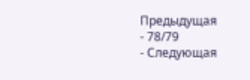Предыдущая
- 78/79
- Следующая